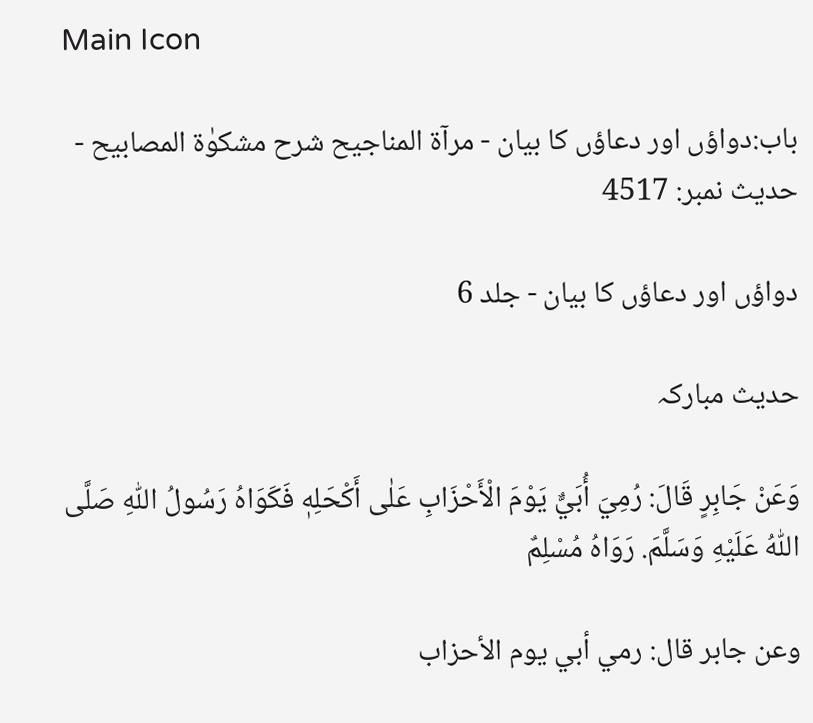Main Icon

باب:دواؤں اور دعاؤں کا بیان - مرآۃ المناجیح شرح مشکوٰۃ المصابیح - حدیث نمبر: 4517

دواؤں اور دعاؤں کا بیان - جلد 6

حدیث مبارکہ

وَعَنْ جَابِرٍ قَالَ: رُمِيَ أُبَيٌّ يَوْمَ الْأَحْزَابِ عَلٰى أَكْحَلِهٖ فَكَوَاهُ رَسُولُ اللّٰهِ صَلَّى اللّٰهُ عَلَيْهِ وَسَلَّمَ. رَوَاهُ مُسْلِمٌ

وعن جابر قال: رمي أبي يوم الأحزاب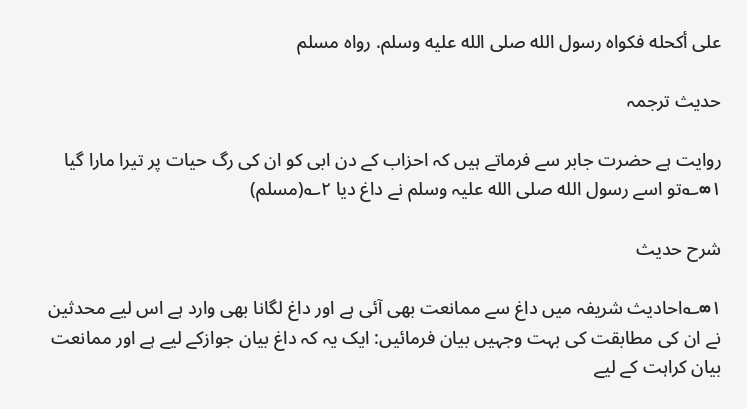على أكحله فكواه رسول الله صلى الله عليه وسلم. رواه مسلم

حدیث ترجمہ

روایت ہے حضرت جابر سے فرماتے ہیں کہ احزاب کے دن ابی کو ان کی رگ حیات پر تیرا مارا گیا ۱∞؎تو اسے رسول الله صلی الله علیہ وسلم نے داغ دیا ۲؎(مسلم)

شرح حدیث

۱∞؎احادیث شریفہ میں داغ سے ممانعت بھی آئی ہے اور داغ لگانا بھی وارد ہے اس لیے محدثین نے ان کی مطابقت کی بہت وجہیں بیان فرمائیں: ایک یہ کہ داغ بیان جوازکے لیے ہے اور ممانعت بیان کراہت کے لیے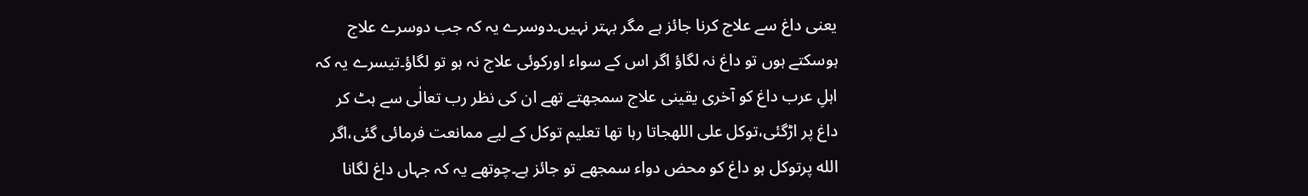یعنی داغ سے علاج کرنا جائز ہے مگر بہتر نہیں۔دوسرے یہ کہ جب دوسرے علاج ہوسکتے ہوں تو داغ نہ لگاؤ اگر اس کے سواء اورکوئی علاج نہ ہو تو لگاؤ۔تیسرے یہ کہ اہلِ عرب داغ کو آخری یقینی علاج سمجھتے تھے ان کی نظر رب تعالٰی سے ہٹ کر داغ پر اڑگئی،توکل علی اللهجاتا رہا تھا تعلیم توکل کے لیے ممانعت فرمائی گئی،اگر الله پرتوکل ہو داغ کو محض دواء سمجھے تو جائز ہے۔چوتھے یہ کہ جہاں داغ لگانا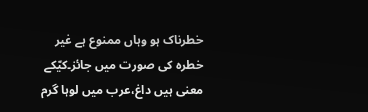خطرناک ہو وہاں ممنوع ہے غیر خطرہ کی صورت میں جائز۔کیّکے معنی ہیں داغ،عرب میں لوہا گرم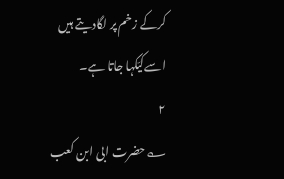کرکے زخم پر لگادیتے ہیں اسےکیّکہا جاتا ہے۔
۲
؎حضرت ابی ابن کعب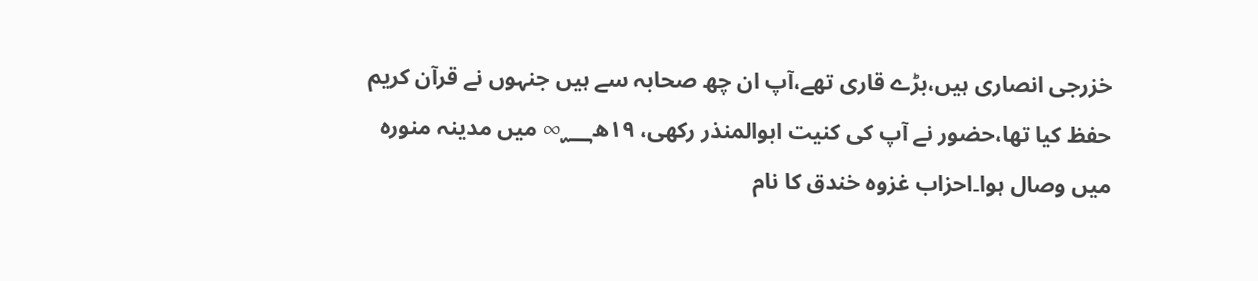خزرجی انصاری ہیں،بڑے قاری تھے،آپ ان چھ صحابہ سے ہیں جنہوں نے قرآن کریم حفظ کیا تھا،حضور نے آپ کی کنیت ابوالمنذر رکھی، ۱۹ھ؁∞ میں مدینہ منورہ میں وصال ہوا۔احزاب غزوہ خندق کا نام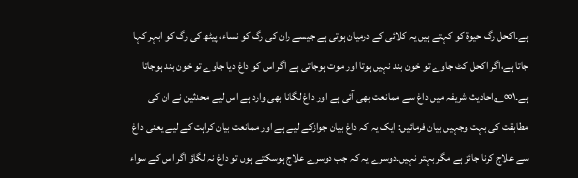ہے۔اکحل رگ حیوۃ کو کہتے ہیں یہ کلائی کے درمیان ہوتی ہے جیسے ران کی رگ کو نساء، پیٹھ کی رگ کو ابہر کہا جاتا ہے،اگر اکحل کٹ جاوے تو خون بند نہیں ہوتا اور موت ہوجاتی ہے اگر اس کو داغ دیا جاوے تو خون بند ہوجاتا ہے۔۱∞؎احادیث شریفہ میں داغ سے ممانعت بھی آئی ہے اور داغ لگانا بھی وارد ہے اس لیے محدثین نے ان کی مطابقت کی بہت وجہیں بیان فرمائیں: ایک یہ کہ داغ بیان جوازکے لیے ہے اور ممانعت بیان کراہت کے لیے یعنی داغ سے علاج کرنا جائز ہے مگر بہتر نہیں۔دوسرے یہ کہ جب دوسرے علاج ہوسکتے ہوں تو داغ نہ لگاؤ اگر اس کے سواء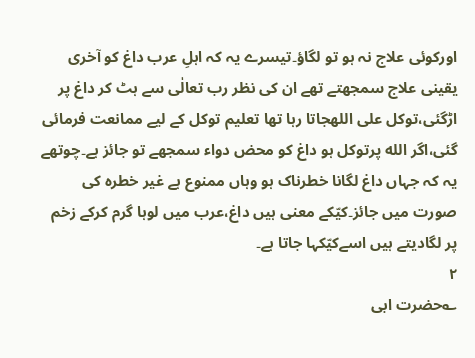اورکوئی علاج نہ ہو تو لگاؤ۔تیسرے یہ کہ اہلِ عرب داغ کو آخری یقینی علاج سمجھتے تھے ان کی نظر رب تعالٰی سے ہٹ کر داغ پر اڑگئی،توکل علی اللهجاتا رہا تھا تعلیم توکل کے لیے ممانعت فرمائی گئی،اگر الله پرتوکل ہو داغ کو محض دواء سمجھے تو جائز ہے۔چوتھے یہ کہ جہاں داغ لگانا خطرناک ہو وہاں ممنوع ہے غیر خطرہ کی صورت میں جائز۔کیّکے معنی ہیں داغ،عرب میں لوہا گرم کرکے زخم پر لگادیتے ہیں اسےکیّکہا جاتا ہے۔
۲
؎حضرت ابی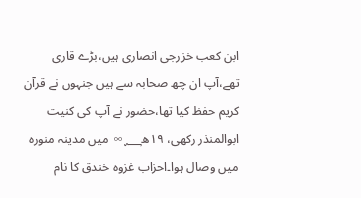ابن کعب خزرجی انصاری ہیں،بڑے قاری تھے،آپ ان چھ صحابہ سے ہیں جنہوں نے قرآن کریم حفظ کیا تھا،حضور نے آپ کی کنیت ابوالمنذر رکھی، ۱۹ھ؁∞ میں مدینہ منورہ میں وصال ہوا۔احزاب غزوہ خندق کا نام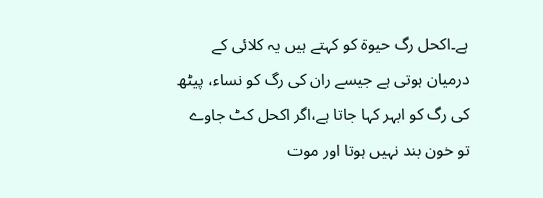ہے۔اکحل رگ حیوۃ کو کہتے ہیں یہ کلائی کے درمیان ہوتی ہے جیسے ران کی رگ کو نساء، پیٹھ کی رگ کو ابہر کہا جاتا ہے،اگر اکحل کٹ جاوے تو خون بند نہیں ہوتا اور موت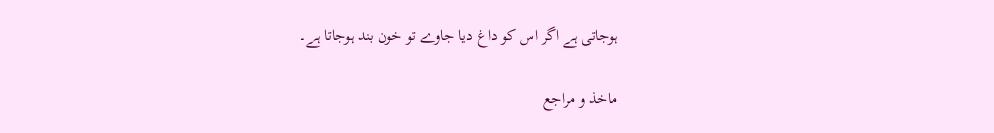ہوجاتی ہے اگر اس کو داغ دیا جاوے تو خون بند ہوجاتا ہے۔

ماخذ و مراجع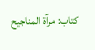کتاب: مرآۃ المناجیح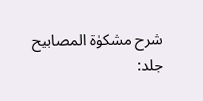شرح مشکوٰۃ المصابیح جلد: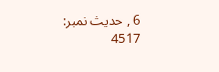6 , حدیث نمبر: 4517